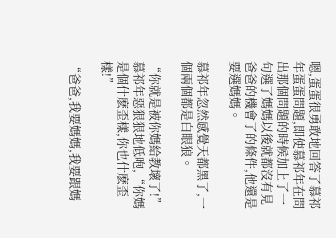嗯,蛋蛋很勇敢地回答了慕祁年蛋蛋問題,即使慕祁年在問出那個問題的時候加上了一句選了媽媽以後就都沒有見爸爸的機會了的條件,他還是要選媽媽。

慕祁年忽然感覺天都黑了,一個兩個都是白眼狼。

“你就是被你媽給教壞了!”慕祁年惡狠狠地低咆,“你媽是個什麽歪樣,你也什麽歪樣!”

“爸爸,我要媽媽,我要跟媽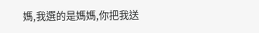媽,我選的是媽媽,你把我送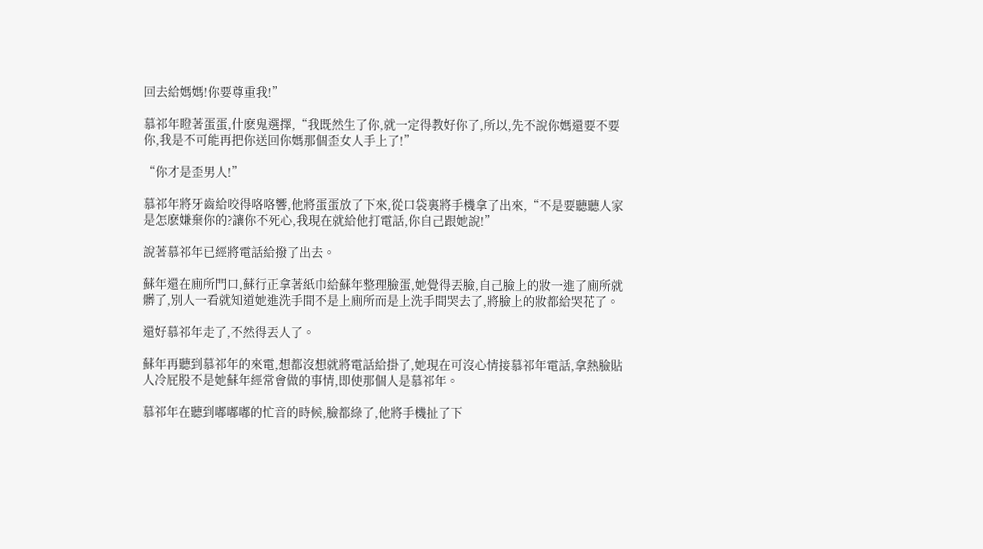回去給媽媽!你要尊重我!”

慕祁年瞪著蛋蛋,什麽鬼選擇,“我既然生了你,就一定得教好你了,所以,先不說你媽還要不要你,我是不可能再把你送回你媽那個歪女人手上了!”

“你才是歪男人!”

慕祁年將牙齒給咬得咯咯響,他將蛋蛋放了下來,從口袋裏將手機拿了出來,“不是要聽聽人家是怎麽嫌棄你的?讓你不死心,我現在就給他打電話,你自己跟她說!”

說著慕祁年已經將電話給撥了出去。

蘇年還在廁所門口,蘇行正拿著紙巾給蘇年整理臉蛋,她覺得丟臉,自己臉上的妝一進了廁所就髒了,別人一看就知道她進洗手間不是上廁所而是上洗手間哭去了,將臉上的妝都給哭花了。

還好慕祁年走了,不然得丟人了。

蘇年再聽到慕祁年的來電,想都沒想就將電話給掛了,她現在可沒心情接慕祁年電話,拿熱臉貼人冷屁股不是她蘇年經常會做的事情,即使那個人是慕祁年。

慕祁年在聽到嘟嘟嘟的忙音的時候,臉都綠了,他將手機扯了下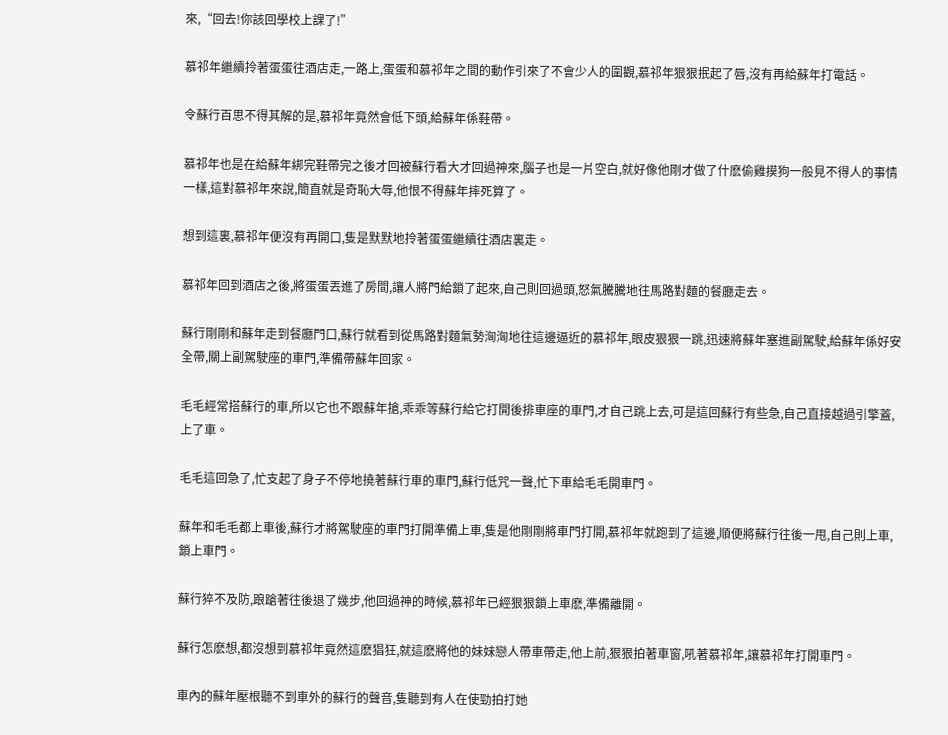來,“回去!你該回學校上課了!”

慕祁年繼續拎著蛋蛋往酒店走,一路上,蛋蛋和慕祁年之間的動作引來了不會少人的圍觀,慕祁年狠狠抿起了唇,沒有再給蘇年打電話。

令蘇行百思不得其解的是,慕祁年竟然會低下頭,給蘇年係鞋帶。

慕祁年也是在給蘇年綁完鞋帶完之後才回被蘇行看大才回過神來,腦子也是一片空白,就好像他剛才做了什麽偷雞摸狗一般見不得人的事情一樣,這對慕祁年來說,簡直就是奇恥大辱,他恨不得蘇年摔死算了。

想到這裏,慕祁年便沒有再開口,隻是默默地拎著蛋蛋繼續往酒店裏走。

慕祁年回到酒店之後,將蛋蛋丟進了房間,讓人將門給鎖了起來,自己則回過頭,怒氣騰騰地往馬路對麵的餐廳走去。

蘇行剛剛和蘇年走到餐廳門口,蘇行就看到從馬路對麵氣勢洶洶地往這邊逼近的慕祁年,眼皮狠狠一跳,迅速將蘇年塞進副駕駛,給蘇年係好安全帶,關上副駕駛座的車門,準備帶蘇年回家。

毛毛經常搭蘇行的車,所以它也不跟蘇年搶,乖乖等蘇行給它打開後排車座的車門,才自己跳上去,可是這回蘇行有些急,自己直接越過引擎蓋,上了車。

毛毛這回急了,忙支起了身子不停地撓著蘇行車的車門,蘇行低咒一聲,忙下車給毛毛開車門。

蘇年和毛毛都上車後,蘇行才將駕駛座的車門打開準備上車,隻是他剛剛將車門打開,慕祁年就跑到了這邊,順便將蘇行往後一甩,自己則上車,鎖上車門。

蘇行猝不及防,踉蹌著往後退了幾步,他回過神的時候,慕祁年已經狠狠鎖上車麽,準備離開。

蘇行怎麽想,都沒想到慕祁年竟然這麽猖狂,就這麽將他的妹妹戀人帶車帶走,他上前,狠狠拍著車窗,吼著慕祁年,讓慕祁年打開車門。

車內的蘇年壓根聽不到車外的蘇行的聲音,隻聽到有人在使勁拍打她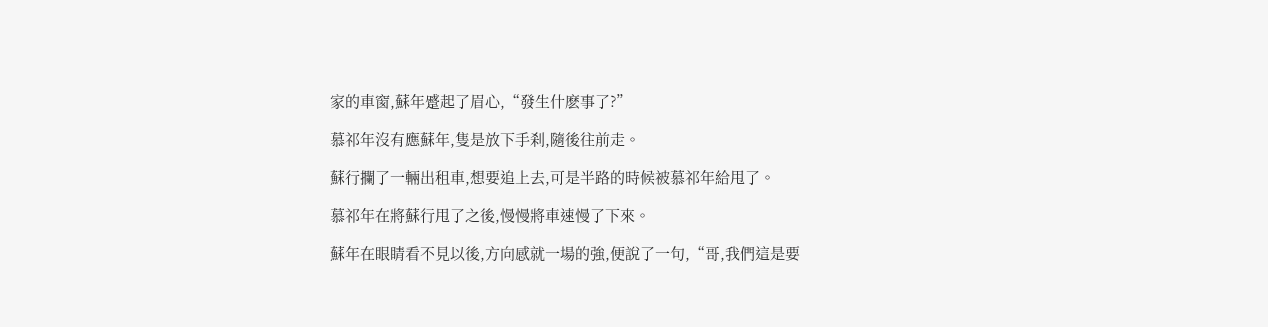家的車窗,蘇年蹙起了眉心,“發生什麽事了?”

慕祁年沒有應蘇年,隻是放下手刹,隨後往前走。

蘇行攔了一輛出租車,想要追上去,可是半路的時候被慕祁年給甩了。

慕祁年在將蘇行甩了之後,慢慢將車速慢了下來。

蘇年在眼睛看不見以後,方向感就一場的強,便說了一句,“哥,我們這是要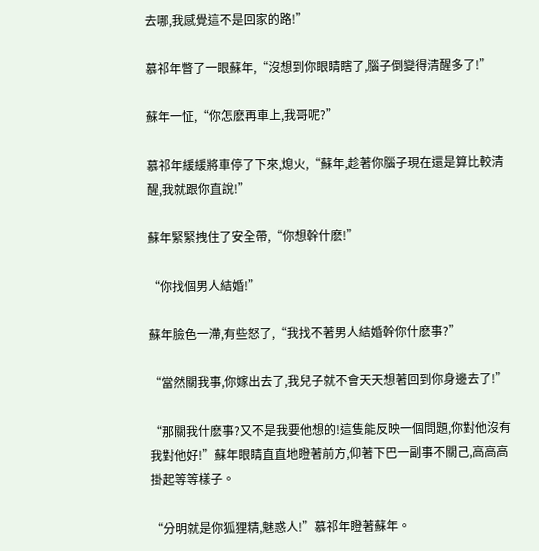去哪,我感覺這不是回家的路!”

慕祁年瞥了一眼蘇年,“沒想到你眼睛瞎了,腦子倒變得清醒多了!”

蘇年一怔,“你怎麽再車上,我哥呢?”

慕祁年緩緩將車停了下來,熄火,“蘇年,趁著你腦子現在還是算比較清醒,我就跟你直說!”

蘇年緊緊拽住了安全帶,“你想幹什麽!”

“你找個男人結婚!”

蘇年臉色一滯,有些怒了,“我找不著男人結婚幹你什麽事?”

“當然關我事,你嫁出去了,我兒子就不會天天想著回到你身邊去了!”

“那關我什麽事?又不是我要他想的!這隻能反映一個問題,你對他沒有我對他好!”蘇年眼睛直直地瞪著前方,仰著下巴一副事不關己,高高高掛起等等樣子。

“分明就是你狐狸精,魅惑人!”慕祁年瞪著蘇年。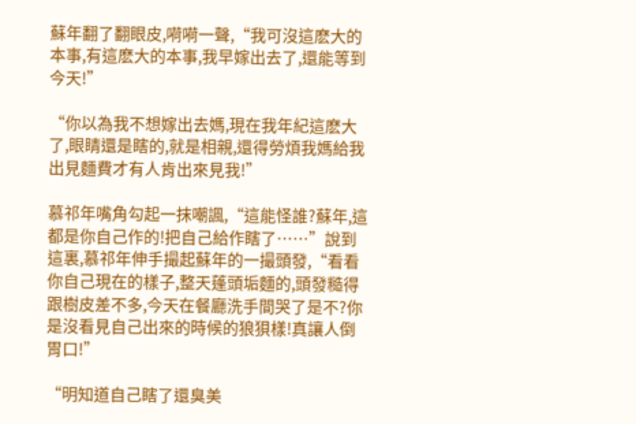蘇年翻了翻眼皮,嗬嗬一聲,“我可沒這麽大的本事,有這麽大的本事,我早嫁出去了,還能等到今天!”

“你以為我不想嫁出去媽,現在我年紀這麽大了,眼睛還是瞎的,就是相親,還得勞煩我媽給我出見麵費才有人肯出來見我!”

慕祁年嘴角勾起一抹嘲諷,“這能怪誰?蘇年,這都是你自己作的!把自己給作瞎了……”說到這裏,慕祁年伸手撮起蘇年的一撮頭發,“看看你自己現在的樣子,整天蓬頭垢麵的,頭發糙得跟樹皮差不多,今天在餐廳洗手間哭了是不?你是沒看見自己出來的時候的狼狽樣!真讓人倒胃口!”

“明知道自己瞎了還臭美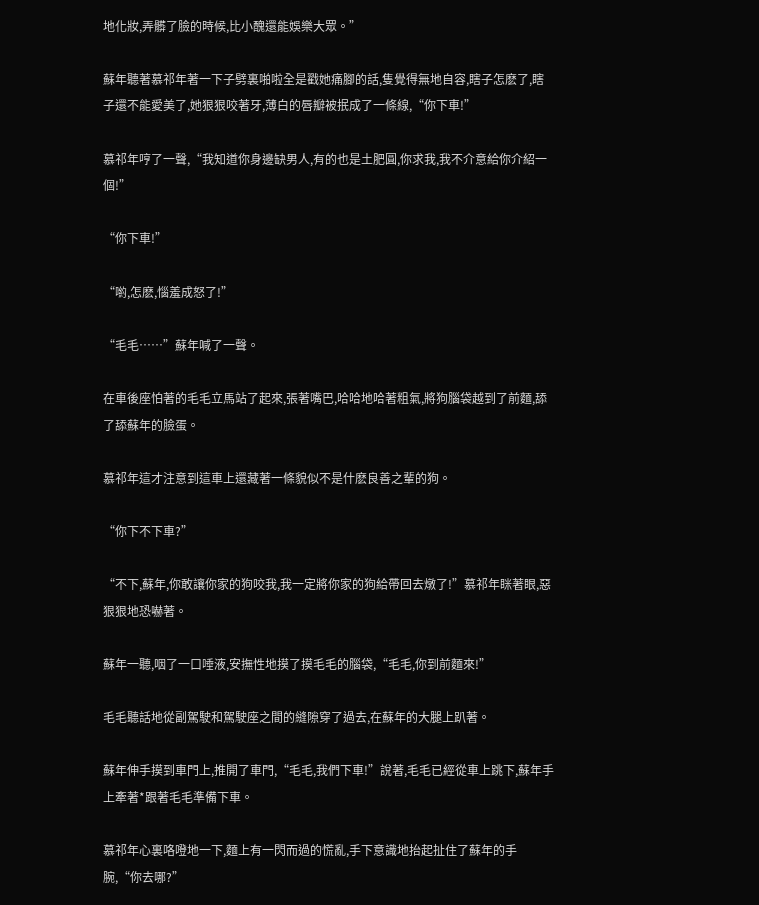地化妝,弄髒了臉的時候,比小醜還能娛樂大眾。”

蘇年聽著慕祁年著一下子劈裏啪啦全是戳她痛腳的話,隻覺得無地自容,瞎子怎麽了,瞎子還不能愛美了,她狠狠咬著牙,薄白的唇瓣被抿成了一條線,“你下車!”

慕祁年哼了一聲,“我知道你身邊缺男人,有的也是土肥圓,你求我,我不介意給你介紹一個!”

“你下車!”

“喲,怎麽,惱羞成怒了!”

“毛毛……”蘇年喊了一聲。

在車後座怕著的毛毛立馬站了起來,張著嘴巴,哈哈地哈著粗氣,將狗腦袋越到了前麵,舔了舔蘇年的臉蛋。

慕祁年這才注意到這車上還藏著一條貌似不是什麽良善之輩的狗。

“你下不下車?”

“不下,蘇年,你敢讓你家的狗咬我,我一定將你家的狗給帶回去燉了!”慕祁年眯著眼,惡狠狠地恐嚇著。

蘇年一聽,咽了一口唾液,安撫性地摸了摸毛毛的腦袋,“毛毛,你到前麵來!”

毛毛聽話地從副駕駛和駕駛座之間的縫隙穿了過去,在蘇年的大腿上趴著。

蘇年伸手摸到車門上,推開了車門,“毛毛,我們下車!”說著,毛毛已經從車上跳下,蘇年手上牽著*跟著毛毛準備下車。

慕祁年心裏咯噔地一下,麵上有一閃而過的慌亂,手下意識地抬起扯住了蘇年的手腕,“你去哪?”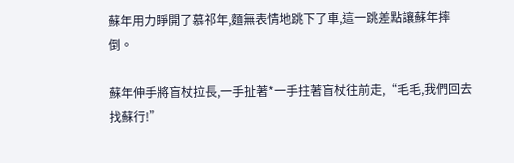蘇年用力睜開了慕祁年,麵無表情地跳下了車,這一跳差點讓蘇年摔倒。

蘇年伸手將盲杖拉長,一手扯著*一手拄著盲杖往前走,“毛毛,我們回去找蘇行!”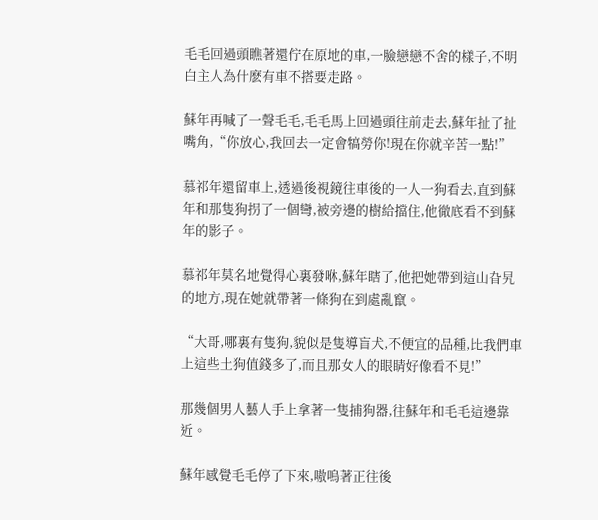毛毛回過頭瞧著還佇在原地的車,一臉戀戀不舍的樣子,不明白主人為什麽有車不搭要走路。

蘇年再喊了一聲毛毛,毛毛馬上回過頭往前走去,蘇年扯了扯嘴角,“你放心,我回去一定會犒勞你!現在你就辛苦一點!”

慕祁年還留車上,透過後視鏡往車後的一人一狗看去,直到蘇年和那隻狗拐了一個彎,被旁邊的樹給擋住,他徹底看不到蘇年的影子。

慕祁年莫名地覺得心裏發咻,蘇年瞎了,他把她帶到這山旮旯的地方,現在她就帶著一條狗在到處亂竄。

“大哥,哪裏有隻狗,貌似是隻導盲犬,不便宜的品種,比我們車上這些土狗值錢多了,而且那女人的眼睛好像看不見!”

那幾個男人藝人手上拿著一隻捕狗器,往蘇年和毛毛這邊靠近。

蘇年感覺毛毛停了下來,嗷嗚著正往後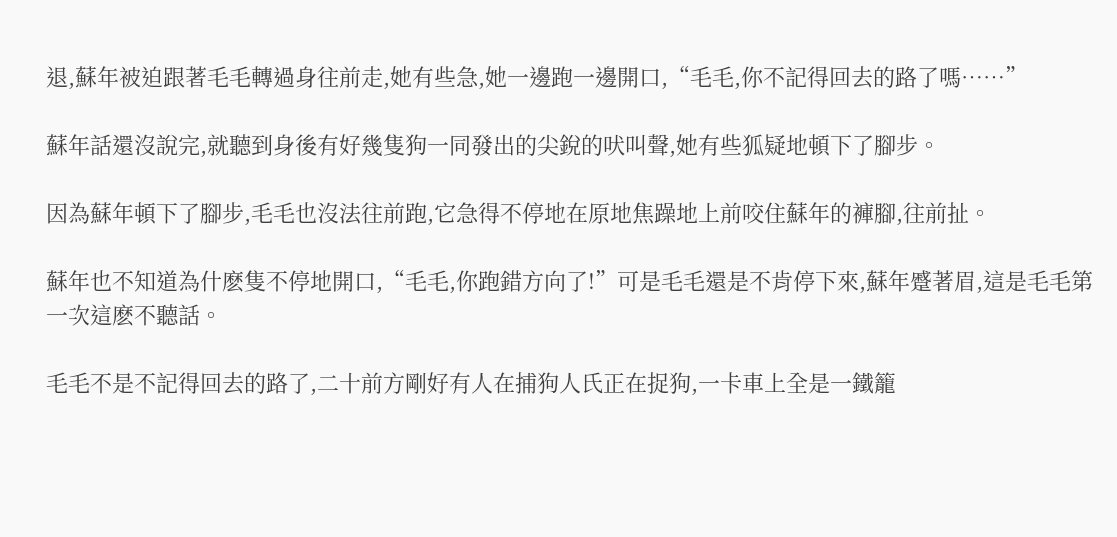退,蘇年被迫跟著毛毛轉過身往前走,她有些急,她一邊跑一邊開口,“毛毛,你不記得回去的路了嗎……”

蘇年話還沒說完,就聽到身後有好幾隻狗一同發出的尖銳的吠叫聲,她有些狐疑地頓下了腳步。

因為蘇年頓下了腳步,毛毛也沒法往前跑,它急得不停地在原地焦躁地上前咬住蘇年的褲腳,往前扯。

蘇年也不知道為什麽隻不停地開口,“毛毛,你跑錯方向了!”可是毛毛還是不肯停下來,蘇年蹙著眉,這是毛毛第一次這麽不聽話。

毛毛不是不記得回去的路了,二十前方剛好有人在捕狗人氏正在捉狗,一卡車上全是一鐵籠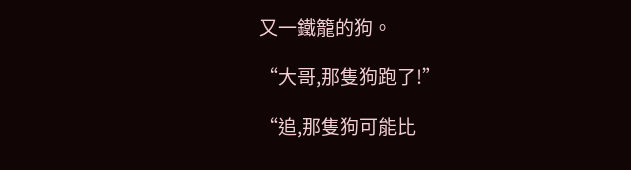又一鐵籠的狗。

“大哥,那隻狗跑了!”

“追,那隻狗可能比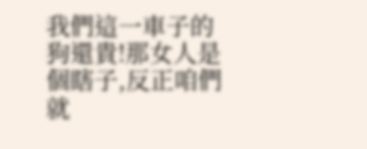我們這一車子的狗還貴!那女人是個瞎子,反正咱們就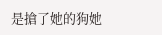是搶了她的狗她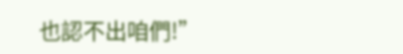也認不出咱們!”